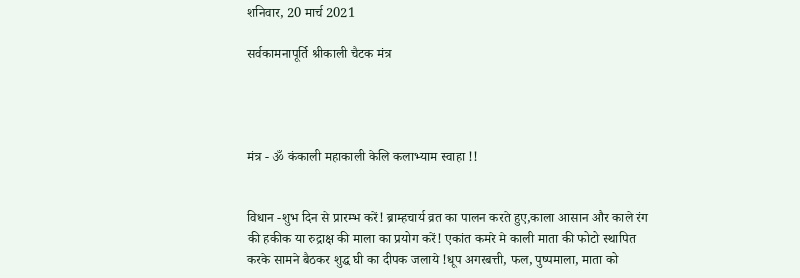शनिवार, 20 मार्च 2021

सर्वकामनापूर्ति श्रीकाली चैटक मंत्र




मंत्र - ॐ कंकाली महाकाली केलि कलाभ्याम स्वाहा !!


विधान -शुभ दिन से प्रारम्भ करें! ब्राम्हचार्य व्रत का पालन करते हुए,काला आसान और काले रंग की हकीक या रुद्राक्ष की माला का प्रयोग करें! एकांत कमरे मे काली माता की फोटो स्थापित करके सामने बैठकर शुद्ध घी का दीपक जलाये !धूप अगरबत्ती, फल, पुष्पमाला, माता को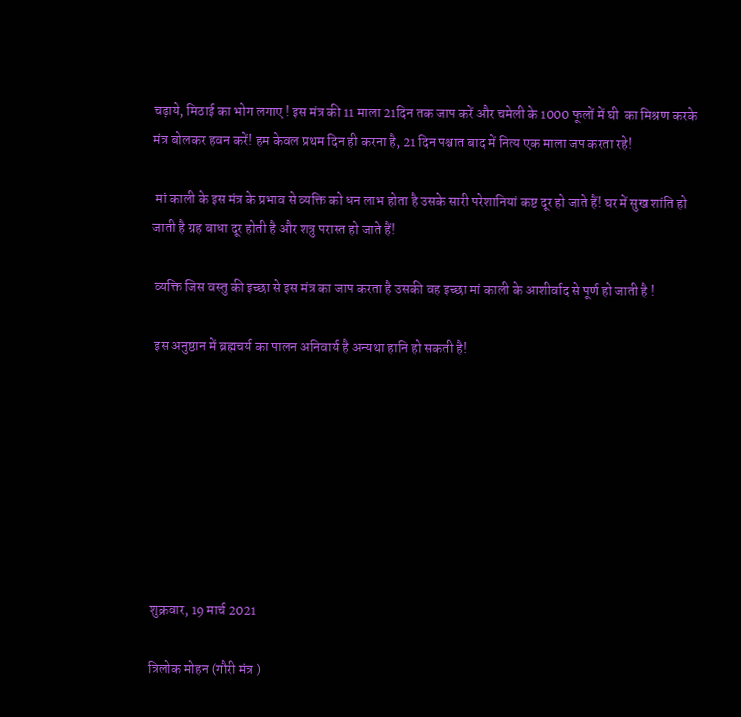चढ़ाये, मिठाई का भोग लगाए ! इस मंत्र की 11 माला 21दिन तक जाप करें और चमेली के 1000 फूलों में घी  का मिश्रण करके मंत्र बोलकर हवन करें! हम केवल प्रथम दिन ही करना है, 21 दिन पश्चात बाद में नित्य एक माला जप करता रहे!

 मां काली के इस मंत्र के प्रभाव से व्यक्ति को धन लाभ होता है उसके सारी परेशानियां कष्ट दूर हो जाते हैं! घर में सुख शांति हो जाती है ग्रह बाधा दूर होती है और शत्रु परास्त हो जाते हैं!

 व्यक्ति जिस वस्तु की इच्छा से इस मंत्र का जाप करता है उसकी वह इच्छा मां काली के आशीर्वाद से पूर्ण हो जाती है !

 इस अनुष्ठान में ब्रह्मचर्य का पालन अनिवार्य है अन्यथा हानि हो सकती है!








शुक्रवार, 19 मार्च 2021

त्रिलोक मोहन (गौरी मंत्र )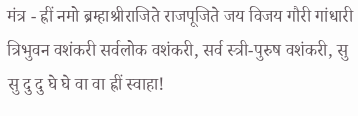मंत्र - ह्रीं नमो ब्रम्हाश्रीराजिते राजपूजिते जय विजय गौरी गांधारी त्रिभुवन वशंकरी सर्वलोक वशंकरी, सर्व स्त्री-पुरुष वशंकरी, सु सु दु दु घे घे वा वा ह्रीं स्वाहा!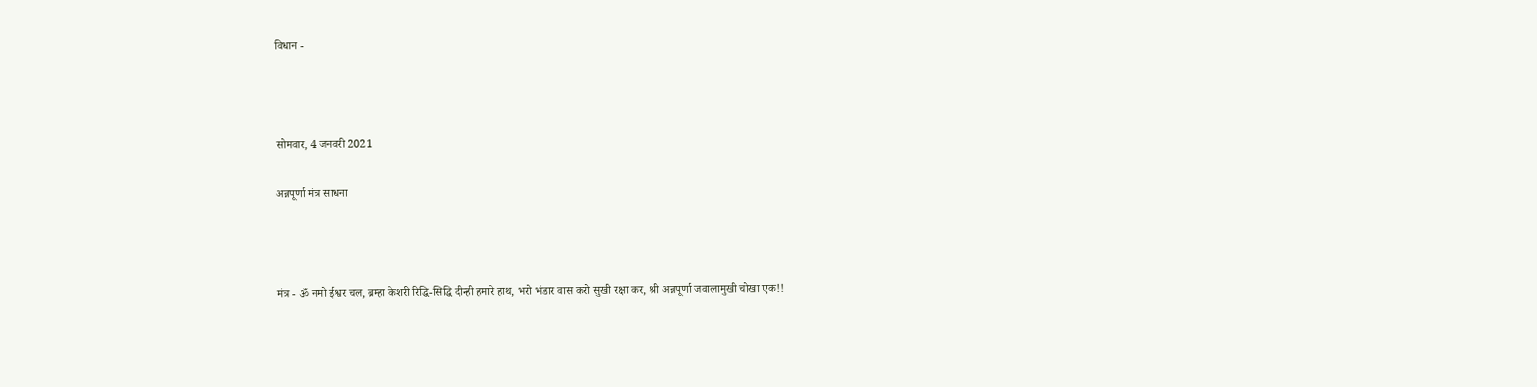विधान -



सोमवार, 4 जनवरी 2021

अन्नपूर्णा मंत्र साधना



मंत्र - ॐ नमो ईश्वर चल, ब्रम्हा केशरी रिद्धि-सिद्धि दीन्ही हमारे हाथ, भरो भंडार वास करो सुखी रक्षा कर, श्री अन्नपूर्णा जवालामुखी चोखा एक!!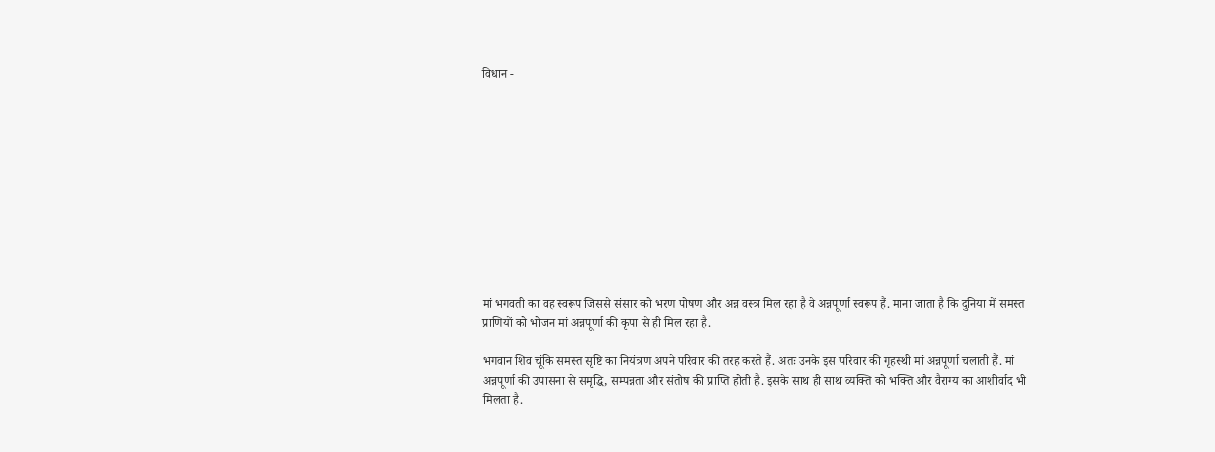विधान -











मां भगवती का वह स्वरूप जिससे संसार को भरण पोषण और अन्न वस्त्र मिल रहा है वे अन्नपूर्णा स्वरूप हैं. माना जाता है कि दुनिया में समस्त प्राणियों को भोजन मां अन्नपूर्णा की कृपा से ही मिल रहा है.

भगवान शिव चूंकि समस्त सृष्टि का नियंत्रण अपने परिवार की तरह करते हैं. अतः उनके इस परिवार की गृहस्थी मां अन्नपूर्णा चलाती हैं. मां अन्नपूर्णा की उपासना से समृद्धि, सम्पन्नता और संतोष की प्राप्ति होती है. इसके साथ ही साथ व्यक्ति को भक्ति और वैराग्य का आशीर्वाद भी मिलता है.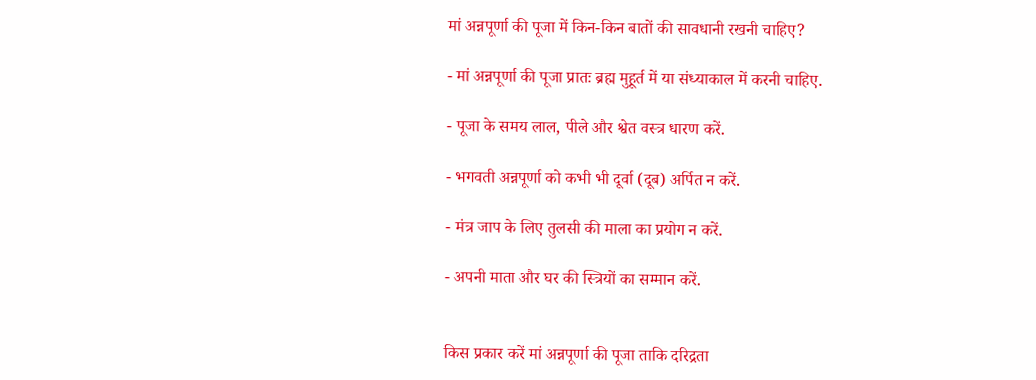मां अन्नपूर्णा की पूजा में किन-किन बातों की सावधानी रखनी चाहिए?

- मां अन्नपूर्णा की पूजा प्रातः ब्रह्म मुहूर्त में या संध्याकाल में करनी चाहिए.

- पूजा के समय लाल, पीले और श्वेत वस्त्र धारण करें.

- भगवती अन्नपूर्णा को कभी भी दूर्वा (दूब) अर्पित न करें.

- मंत्र जाप के लिए तुलसी की माला का प्रयोग न करें.

- अपनी माता और घर की स्त्रियों का सम्मान करें.


किस प्रकार करें मां अन्नपूर्णा की पूजा ताकि दरिद्रता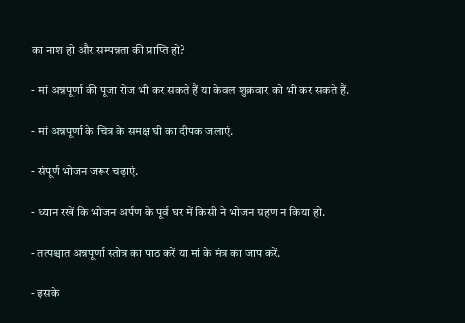का नाश हो और सम्पन्नता की प्राप्ति हो?

- मां अन्नपूर्णा की पूजा रोज भी कर सकते हैं या केवल शुक्रवार को भी कर सकते हैं.

- मां अन्नपूर्णा के चित्र के समक्ष घी का दीपक जलाएं.

- संपूर्ण भोजन जरूर चढ़ाएं.

- ध्यान रखें कि भोजन अर्पण के पूर्व घर में किसी ने भोजन ग्रहण न किया हो.

- तत्पश्चात अन्नपूर्णा स्तोत्र का पाठ करें या मां के मंत्र का जाप करें.

- इसके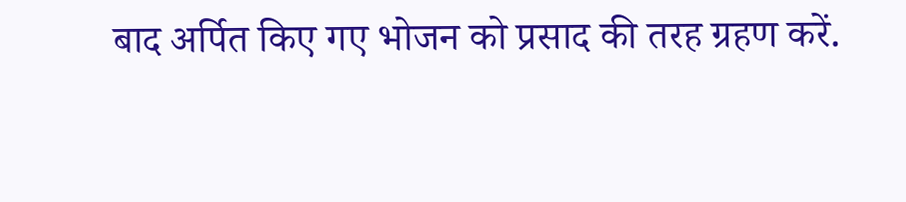बाद अर्पित किए गए भोजन को प्रसाद की तरह ग्रहण करें.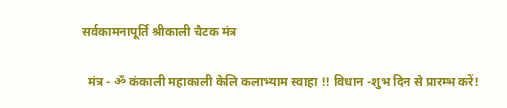सर्वकामनापूर्ति श्रीकाली चैटक मंत्र

  मंत्र - ॐ कंकाली महाकाली केलि कलाभ्याम स्वाहा !! विधान -शुभ दिन से प्रारम्भ करें!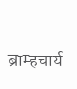ब्राम्हचार्य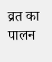व्रत का पालन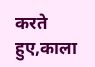करते हुए,काला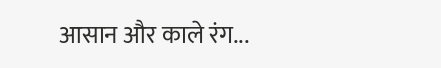आसान और काले रंग...